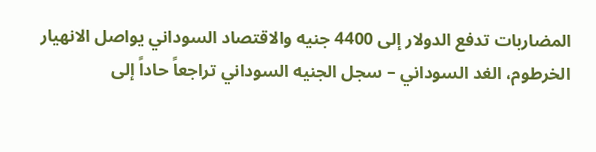المضاربات تدفع الدولار إلى 4400 جنيه والاقتصاد السوداني يواصل الانهيار
الخرطوم، الغد السوداني – سجل الجنيه السوداني تراجعاً حاداً إلى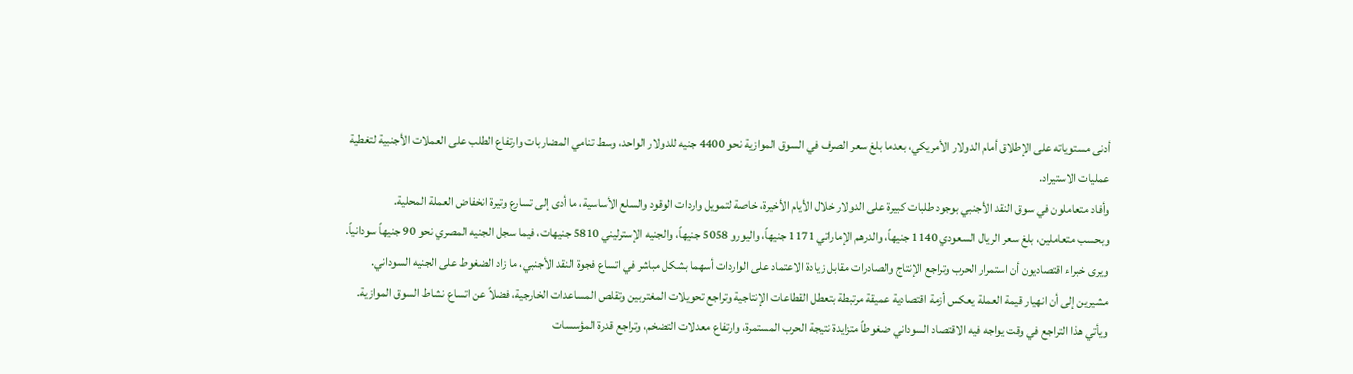أدنى مستوياته على الإطلاق أمام الدولار الأمريكي، بعدما بلغ سعر الصرف في السوق الموازية نحو 4400 جنيه للدولار الواحد، وسط تنامي المضاربات وارتفاع الطلب على العملات الأجنبية لتغطية عمليات الاستيراد.
وأفاد متعاملون في سوق النقد الأجنبي بوجود طلبات كبيرة على الدولار خلال الأيام الأخيرة، خاصة لتمويل واردات الوقود والسلع الأساسية، ما أدى إلى تسارع وتيرة انخفاض العملة المحلية.
وبحسب متعاملين، بلغ سعر الريال السعودي 1140 جنيهاً، والدرهم الإماراتي 1171 جنيهاً، واليورو 5058 جنيهاً، والجنيه الإسترليني 5810 جنيهات، فيما سجل الجنيه المصري نحو 90 جنيهاً سودانياً.
ويرى خبراء اقتصاديون أن استمرار الحرب وتراجع الإنتاج والصادرات مقابل زيادة الاعتماد على الواردات أسهما بشكل مباشر في اتساع فجوة النقد الأجنبي، ما زاد الضغوط على الجنيه السوداني.
مشيرين إلى أن انهيار قيمة العملة يعكس أزمة اقتصادية عميقة مرتبطة بتعطل القطاعات الإنتاجية وتراجع تحويلات المغتربين وتقلص المساعدات الخارجية، فضلاً عن اتساع نشاط السوق الموازية.
ويأتي هذا التراجع في وقت يواجه فيه الاقتصاد السوداني ضغوطاً متزايدة نتيجة الحرب المستمرة، وارتفاع معدلات التضخم، وتراجع قدرة المؤسسات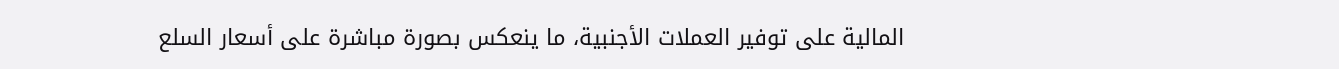المالية على توفير العملات الأجنبية، ما ينعكس بصورة مباشرة على أسعار السلع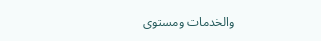والخدمات ومستوى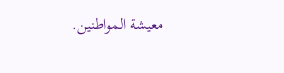معيشة المواطنين.